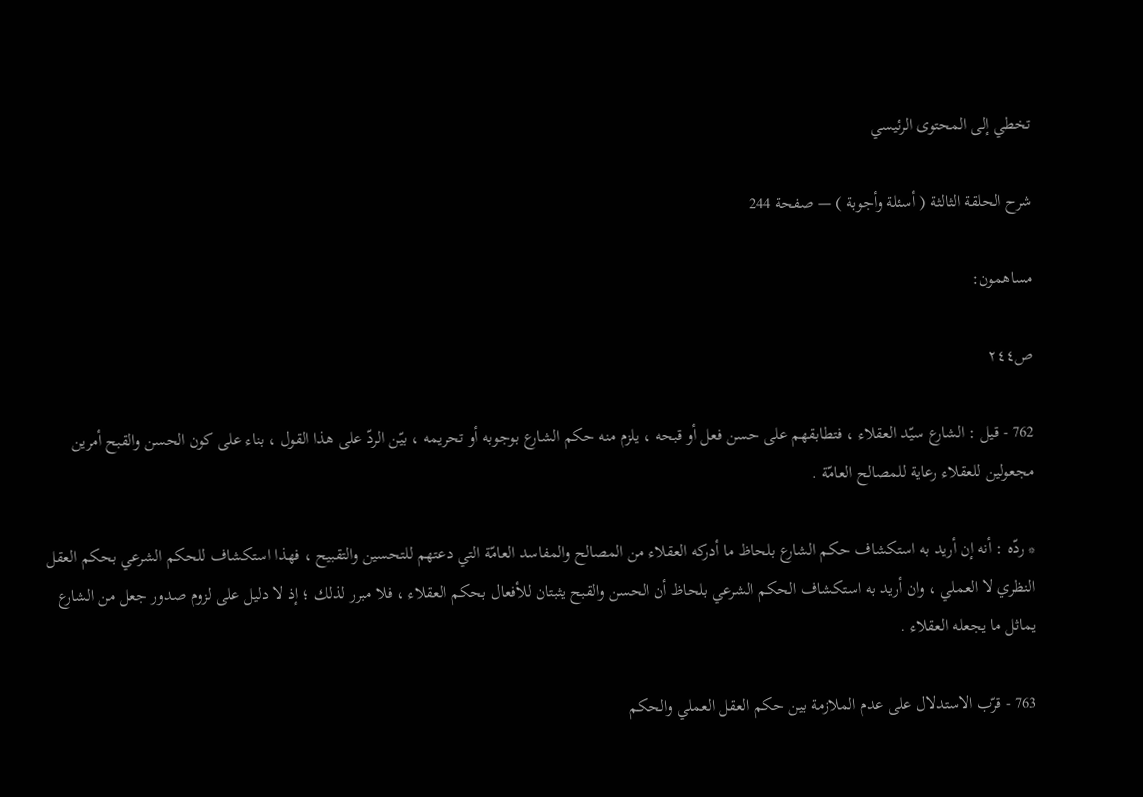تخطي إلى المحتوى الرئيسي

شرح الحلقة الثالثة ( أسئلة وأجوبة ) — صفحة 244

مساهمون:

ص٢٤٤

762 - قيل : الشارع سيّد العقلاء ، فتطابقهم على حسن فعل أو قبحه ، يلزم منه حكم الشارع بوجوبه أو تحريمه ، بيّن الردّ على هذا القول ، بناء على كون الحسن والقبح أمرين مجعولين للعقلاء رعاية للمصالح العامّة .

* ردّه : أنه إن أريد به استكشاف حكم الشارع بلحاظ ما أدركه العقلاء من المصالح والمفاسد العامّة التي دعتهم للتحسين والتقبيح ، فهذا استكشاف للحكم الشرعي بحكم العقل النظري لا العملي ، وان أريد به استكشاف الحكم الشرعي بلحاظ أن الحسن والقبح يثبتان للأفعال بحكم العقلاء ، فلا مبرر لذلك ؛ إذ لا دليل على لزوم صدور جعل من الشارع يماثل ما يجعله العقلاء .

763 - قرّب الاستدلال على عدم الملازمة بين حكم العقل العملي والحكم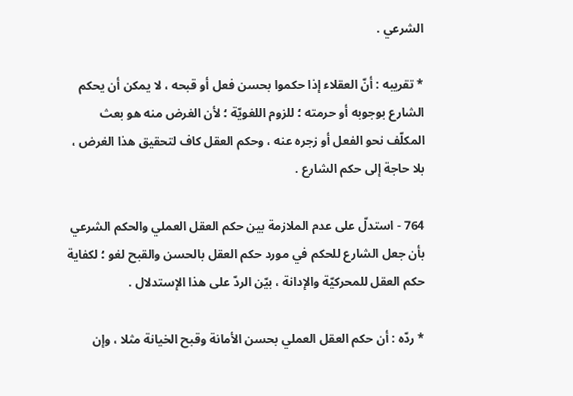الشرعي .

* تقريبه : أنّ العقلاء إذا حكموا بحسن فعل أو قبحه ، لا يمكن أن يحكم الشارع بوجوبه أو حرمته ؛ للزوم اللغويّة ؛ لأن الغرض منه هو بعث المكلّف نحو الفعل أو زجره عنه ، وحكم العقل كاف لتحقيق هذا الغرض ، بلا حاجة إلى حكم الشارع .

764 - استدلّ على عدم الملازمة بين حكم العقل العملي والحكم الشرعي بأن جعل الشارع للحكم في مورد حكم العقل بالحسن والقبح لغو ؛ لكفاية حكم العقل للمحركيّة والإدانة ، بيّن الردّ على هذا الإستدلال .

* ردّه : أن حكم العقل العملي بحسن الأمانة وقبح الخيانة مثلا ، وإن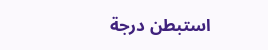استبطن درجة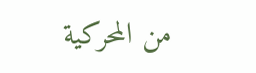من المحركية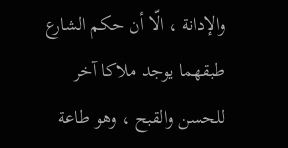والإدانة ، الّا أن حكم الشارع طبقهما يوجد ملاكا آخر للحسن والقبح ، وهو طاعة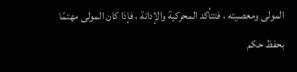المولى ومعصيته ، فتتأكد المحركية والإدانة ، فإذا كان المولى مهتمّا بحفظ حكم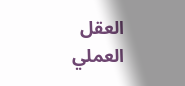العقل العملي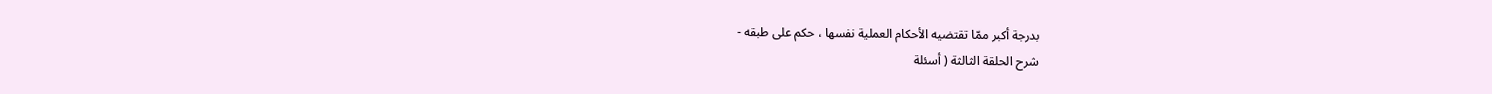بدرجة أكبر ممّا تقتضيه الأحكام العملية نفسها ، حكم على طبقه -
شرح الحلقة الثالثة ( أسئلة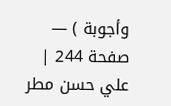وأجوبة ) — صفحة 244 | علي حسن مطر